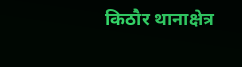किठौर थानाक्षेत्र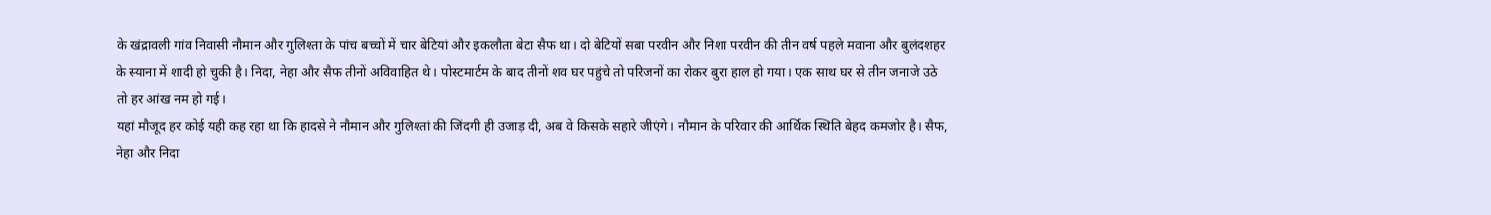के खंद्रावली गांव निवासी नौमान और गुलिश्ता के पांच बच्चों में चार बेटियां और इकलौता बेटा सैफ था। दो बेटियों सबा परवीन और निशा परवीन की तीन वर्ष पहले मवाना और बुलंदशहर के स्याना में शादी हो चुकी है। निदा, नेहा और सैफ तीनों अविवाहित थे। पोस्टमार्टम के बाद तीनों शव घर पहुंचे तो परिजनों का रोकर बुरा हाल हो गया। एक साथ घर से तीन जनाजे उठे तो हर आंख नम हो गई।
यहां मौजूद हर कोई यही कह रहा था कि हादसे ने नौमान और गुलिश्तां की जिंदगी ही उजाड़ दी, अब वे किसके सहारे जीएंगे। नौमान के परिवार की आर्थिक स्थिति बेहद कमजोर है। सैफ, नेहा और निदा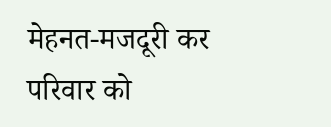मेहनत-मजदूरी कर परिवार को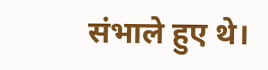संभाले हुए थे।